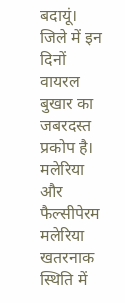बदायूं। जिले में इन दिनों वायरल बुखार का जबरदस्त प्रकोप है। मलेरिया और फैल्सीपेरम मलेरिया खतरनाक स्थिति में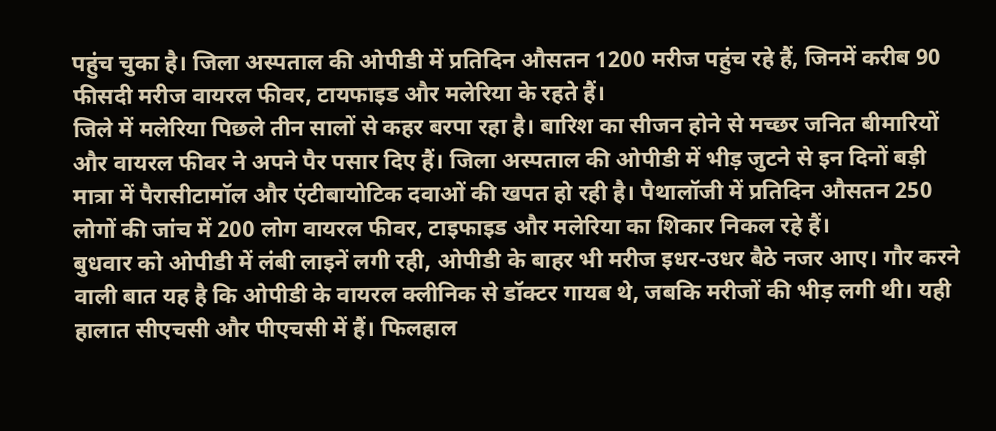पहुंच चुका है। जिला अस्पताल की ओपीडी में प्रतिदिन औसतन 1200 मरीज पहुंच रहे हैं, जिनमें करीब 90 फीसदी मरीज वायरल फीवर, टायफाइड और मलेरिया के रहते हैं।
जिले में मलेरिया पिछले तीन सालों से कहर बरपा रहा है। बारिश का सीजन होने से मच्छर जनित बीमारियों और वायरल फीवर ने अपने पैर पसार दिए हैं। जिला अस्पताल की ओपीडी में भीड़ जुटने से इन दिनों बड़ी मात्रा में पैरासीटामॉल और एंटीबायोटिक दवाओं की खपत हो रही है। पैथालॉजी में प्रतिदिन औसतन 250 लोगों की जांच में 200 लोग वायरल फीवर, टाइफाइड और मलेरिया का शिकार निकल रहे हैं।
बुधवार को ओपीडी में लंबी लाइनें लगी रही, ओपीडी के बाहर भी मरीज इधर-उधर बैठे नजर आए। गौर करने वाली बात यह है कि ओपीडी के वायरल क्लीनिक से डॉक्टर गायब थे, जबकि मरीजों की भीड़ लगी थी। यही हालात सीएचसी और पीएचसी में हैं। फिलहाल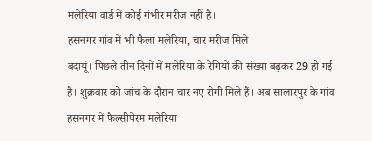मलेरिया वार्ड में कोई गंभीर मरीज नहीं है।
हसनगर गांव में भी फैला मलेरिया, चार मरीज मिले
बदायूं। पिछले तीन दिनों में मलेरिया के रेगियों की संख्या बढ़कर 29 हो गई है। शुक्रवार को जांच के दौरान चार नए रोगी मिले हैं। अब सालारपुर के गांव हसनगर में फैल्सीपेरम मलेरिया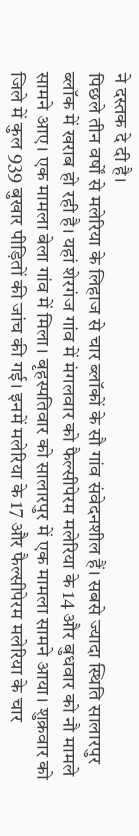ने दस्तक दे दी है।
पिछले तीन वर्षों से मलेरिया के लिहाज से चार ब्लॉकों के सौ गांव संवेदनशील हैं। सबसे ज्यादा स्थिति सालारपुर ब्लॉक में खराब हो रही है। यहां शेरगंज गांव में मंगलवार को फैल्सीपेरम मलेरिया के 14 और बुधवार को नौ मामले सामने आए। एक मामला बेला गांव में मिला। बृहस्पतिवार को सालारपुर में एक मामला सामने आया। शुक्रवार को जिले में कुल 939 बुखार पीड़ितों की जांच की गई। इनमें मलेरिया के 17 और फैल्सीपेरम मलेरिया के चार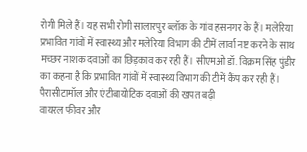रोगी मिले हैं। यह सभी रोगी सालारपुर ब्लॉक के गांव हसनगर के हैं। मलेरिया प्रभावित गांवों में स्वास्थ्य और मलेरिया विभाग की टीमें लार्वा नष्ट करने के साथ मच्छर नाशक दवाओं का छिड़काव कर रही हैं। सीएमओ डॉ. विक्रम सिंह पुंडीर का कहना है कि प्रभावित गांवों में स्वास्थ्य विभाग की टीमें कैंप कर रही हैं।
पैरासीटामॉल और एंटीबायोटिक दवाओं की खपत बढ़ी
वायरल फीवर और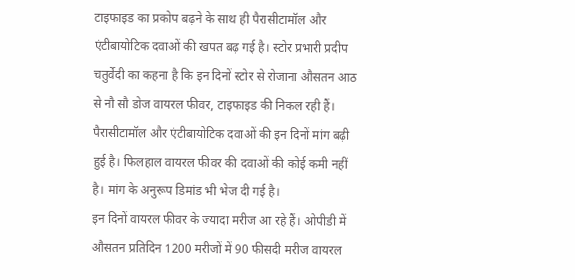टाइफाइड का प्रकोप बढ़ने के साथ ही पैरासीटामॉल और एंटीबायोटिक दवाओं की खपत बढ़ गई है। स्टोर प्रभारी प्रदीप चतुर्वेदी का कहना है कि इन दिनों स्टोर से रोजाना औसतन आठ से नौ सौ डोज वायरल फीवर, टाइफाइड की निकल रही हैं। पैरासीटामॉल और एंटीबायोटिक दवाओं की इन दिनों मांग बढ़ी हुई है। फिलहाल वायरल फीवर की दवाओं की कोई कमी नहीं है। मांग के अनुरूप डिमांड भी भेज दी गई है।
इन दिनों वायरल फीवर के ज्यादा मरीज आ रहे हैं। ओपीडी में औसतन प्रतिदिन 1200 मरीजों में 90 फीसदी मरीज वायरल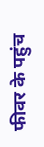फीवर के पहुंच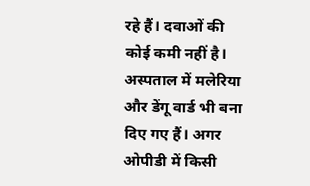रहे हैं। दवाओं की कोई कमी नहीं है। अस्पताल में मलेरिया और डेंगू वार्ड भी बना दिए गए हैं। अगर ओपीडी में किसी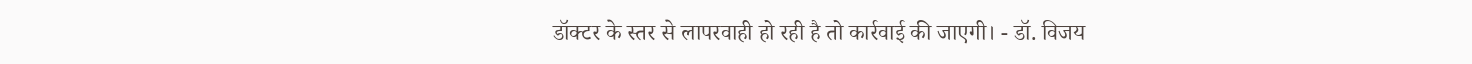डॉक्टर के स्तर से लापरवाही हो रही है तो कार्रवाई की जाएगी। - डॉ. विजय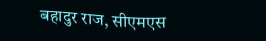बहादुर राज, सीएमएस